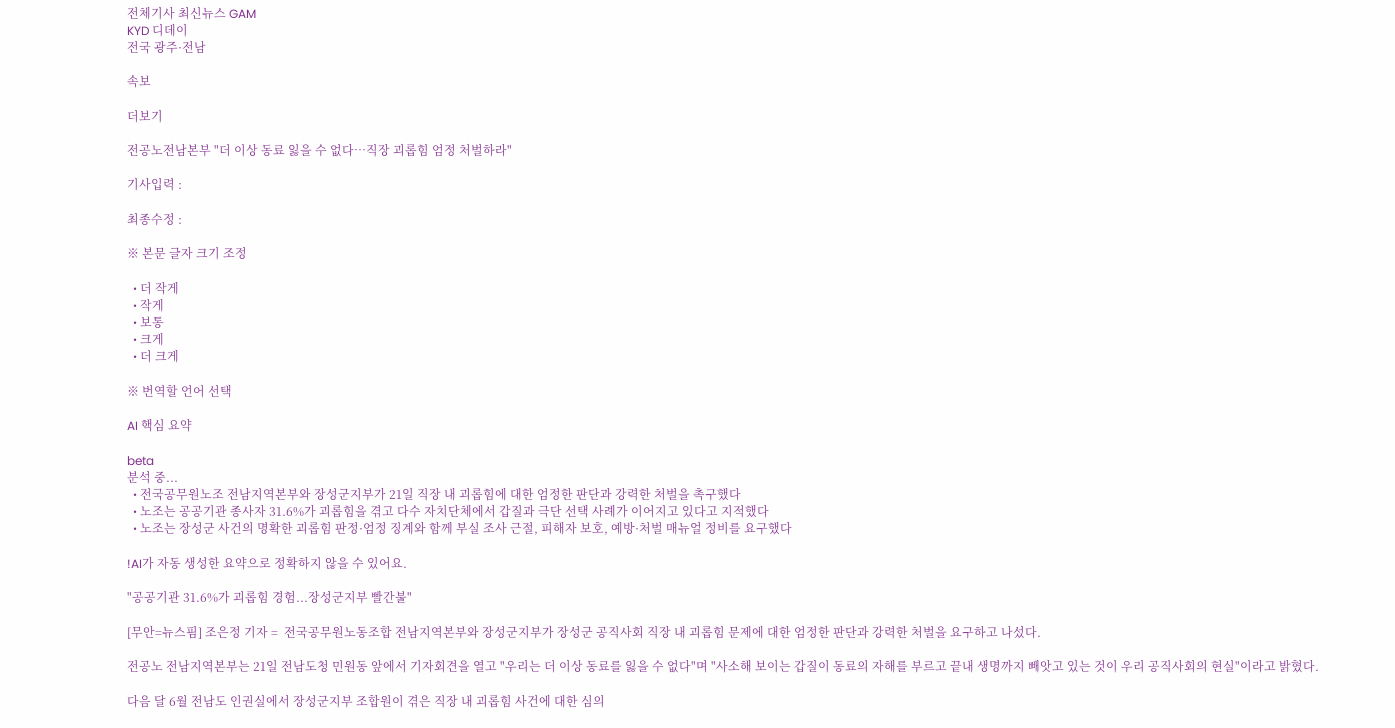전체기사 최신뉴스 GAM
KYD 디데이
전국 광주·전남

속보

더보기

전공노전남본부 "더 이상 동료 잃을 수 없다…직장 괴롭힘 엄정 처벌하라"

기사입력 :

최종수정 :

※ 본문 글자 크기 조정

  • 더 작게
  • 작게
  • 보통
  • 크게
  • 더 크게

※ 번역할 언어 선택

AI 핵심 요약

beta
분석 중...
  • 전국공무원노조 전남지역본부와 장성군지부가 21일 직장 내 괴롭힘에 대한 엄정한 판단과 강력한 처벌을 촉구했다
  • 노조는 공공기관 종사자 31.6%가 괴롭힘을 겪고 다수 자치단체에서 갑질과 극단 선택 사례가 이어지고 있다고 지적했다
  • 노조는 장성군 사건의 명확한 괴롭힘 판정·엄정 징계와 함께 부실 조사 근절, 피해자 보호, 예방·처벌 매뉴얼 정비를 요구했다

!AI가 자동 생성한 요약으로 정확하지 않을 수 있어요.

"공공기관 31.6%가 괴롭힘 경험...장성군지부 빨간불"

[무안=뉴스핌] 조은정 기자 =  전국공무원노동조합 전남지역본부와 장성군지부가 장성군 공직사회 직장 내 괴롭힘 문제에 대한 엄정한 판단과 강력한 처벌을 요구하고 나섰다.

전공노 전남지역본부는 21일 전남도청 민원동 앞에서 기자회견을 열고 "우리는 더 이상 동료를 잃을 수 없다"며 "사소해 보이는 갑질이 동료의 자해를 부르고 끝내 생명까지 빼앗고 있는 것이 우리 공직사회의 현실"이라고 밝혔다.

다음 달 6월 전남도 인권실에서 장성군지부 조합원이 겪은 직장 내 괴롭힘 사건에 대한 심의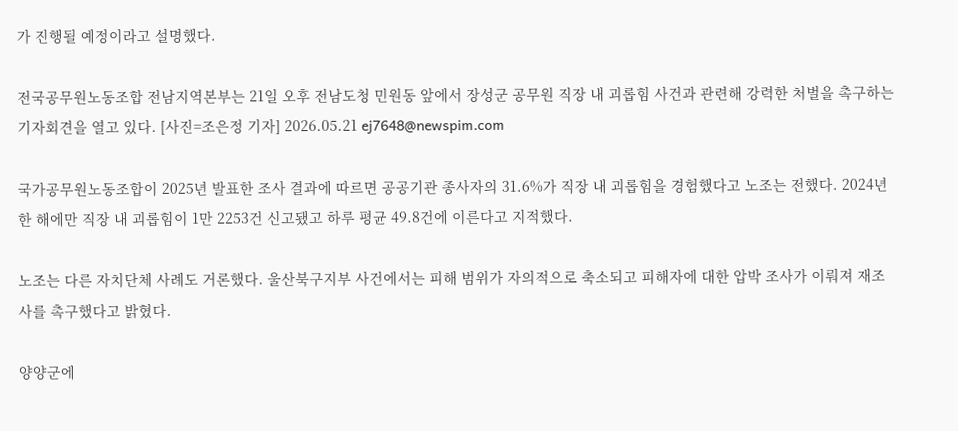가 진행될 예정이라고 설명했다.

전국공무원노동조합 전남지역본부는 21일 오후 전남도청 민원동 앞에서 장성군 공무원 직장 내 괴롭힘 사건과 관련해 강력한 처벌을 촉구하는 기자회견을 열고 있다. [사진=조은정 기자] 2026.05.21 ej7648@newspim.com

국가공무원노동조합이 2025년 발표한 조사 결과에 따르면 공공기관 종사자의 31.6%가 직장 내 괴롭힘을 경험했다고 노조는 전했다. 2024년 한 해에만 직장 내 괴롭힘이 1만 2253건 신고됐고 하루 평균 49.8건에 이른다고 지적했다.

노조는 다른 자치단체 사례도 거론했다. 울산북구지부 사건에서는 피해 범위가 자의적으로 축소되고 피해자에 대한 압박 조사가 이뤄져 재조사를 촉구했다고 밝혔다.

양양군에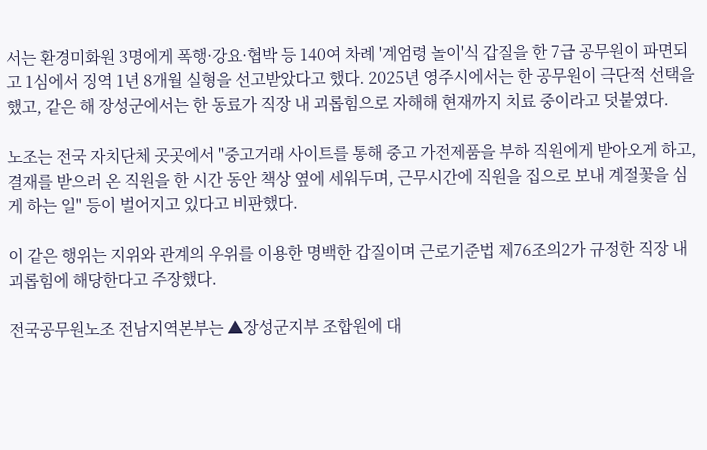서는 환경미화원 3명에게 폭행·강요·협박 등 140여 차례 '계엄령 놀이'식 갑질을 한 7급 공무원이 파면되고 1심에서 징역 1년 8개월 실형을 선고받았다고 했다. 2025년 영주시에서는 한 공무원이 극단적 선택을 했고, 같은 해 장성군에서는 한 동료가 직장 내 괴롭힘으로 자해해 현재까지 치료 중이라고 덧붙였다.

노조는 전국 자치단체 곳곳에서 "중고거래 사이트를 통해 중고 가전제품을 부하 직원에게 받아오게 하고, 결재를 받으러 온 직원을 한 시간 동안 책상 옆에 세워두며, 근무시간에 직원을 집으로 보내 계절꽃을 심게 하는 일" 등이 벌어지고 있다고 비판했다.

이 같은 행위는 지위와 관계의 우위를 이용한 명백한 갑질이며 근로기준법 제76조의2가 규정한 직장 내 괴롭힘에 해당한다고 주장했다.

전국공무원노조 전남지역본부는 ▲장성군지부 조합원에 대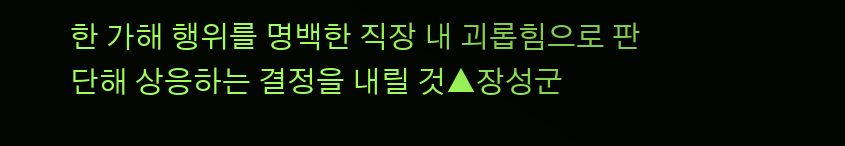한 가해 행위를 명백한 직장 내 괴롭힘으로 판단해 상응하는 결정을 내릴 것▲장성군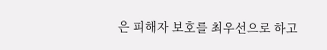은 피해자 보호를 최우선으로 하고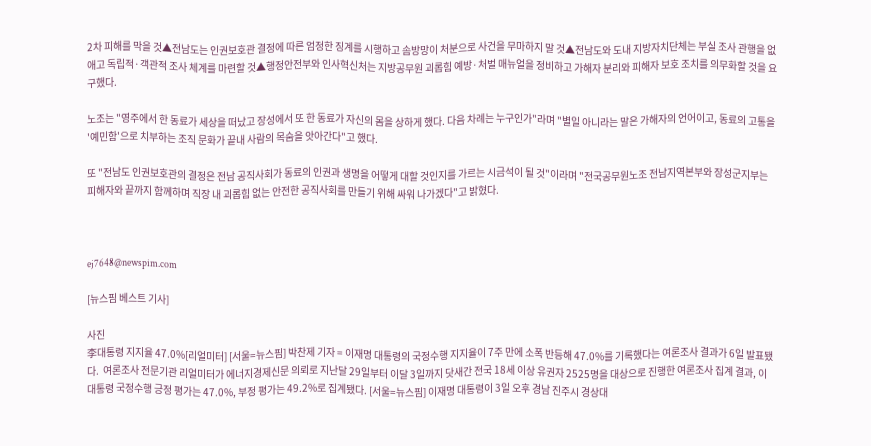2차 피해를 막을 것▲전남도는 인권보호관 결정에 따른 엄정한 징계를 시행하고 솜방망이 처분으로 사건을 무마하지 말 것▲전남도와 도내 지방자치단체는 부실 조사 관행을 없애고 독립적·객관적 조사 체계를 마련할 것▲행정안전부와 인사혁신처는 지방공무원 괴롭힘 예방·처벌 매뉴얼을 정비하고 가해자 분리와 피해자 보호 조치를 의무화할 것을 요구했다.

노조는 "영주에서 한 동료가 세상을 떠났고 장성에서 또 한 동료가 자신의 몸을 상하게 했다. 다음 차례는 누구인가"라며 "별일 아니라는 말은 가해자의 언어이고, 동료의 고통을 '예민함'으로 치부하는 조직 문화가 끝내 사람의 목숨을 앗아간다"고 했다.

또 "전남도 인권보호관의 결정은 전남 공직사회가 동료의 인권과 생명을 어떻게 대할 것인지를 가르는 시금석이 될 것"이라며 "전국공무원노조 전남지역본부와 장성군지부는 피해자와 끝까지 함께하며 직장 내 괴롭힘 없는 안전한 공직사회를 만들기 위해 싸워 나가겠다"고 밝혔다.



ej7648@newspim.com

[뉴스핌 베스트 기사]

사진
李대통령 지지율 47.0%[리얼미터] [서울=뉴스핌] 박찬제 기자 = 이재명 대통령의 국정수행 지지율이 7주 만에 소폭 반등해 47.0%를 기록했다는 여론조사 결과가 6일 발표됐다.  여론조사 전문기관 리얼미터가 에너지경제신문 의뢰로 지난달 29일부터 이달 3일까지 닷새간 전국 18세 이상 유권자 2525명을 대상으로 진행한 여론조사 집계 결과, 이 대통령 국정수행 긍정 평가는 47.0%, 부정 평가는 49.2%로 집계됐다. [서울=뉴스핌] 이재명 대통령이 3일 오후 경남 진주시 경상대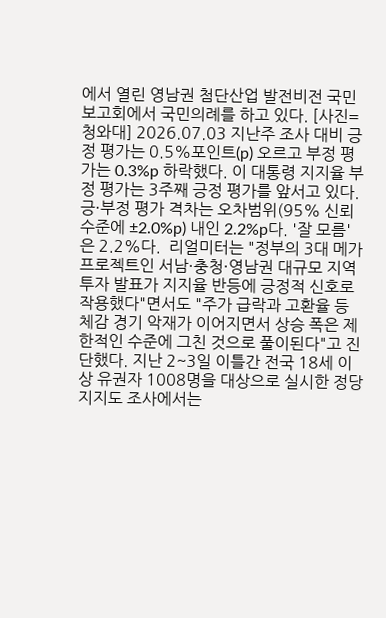에서 열린 영남권 첨단산업 발전비전 국민보고회에서 국민의례를 하고 있다. [사진=청와대] 2026.07.03 지난주 조사 대비 긍정 평가는 0.5%포인트(p) 오르고 부정 평가는 0.3%p 하락했다. 이 대통령 지지율 부정 평가는 3주째 긍정 평가를 앞서고 있다. 긍·부정 평가 격차는 오차범위(95% 신뢰수준에 ±2.0%p) 내인 2.2%p다. '잘 모름'은 2.2%다.  리얼미터는 "정부의 3대 메가 프로젝트인 서남·충청·영남권 대규모 지역 투자 발표가 지지율 반등에 긍정적 신호로 작용했다"면서도 "주가 급락과 고환율 등 체감 경기 악재가 이어지면서 상승 폭은 제한적인 수준에 그친 것으로 풀이된다"고 진단했다. 지난 2~3일 이틀간 전국 18세 이상 유권자 1008명을 대상으로 실시한 정당 지지도 조사에서는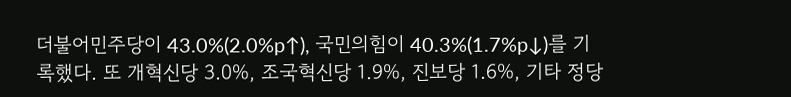더불어민주당이 43.0%(2.0%p↑), 국민의힘이 40.3%(1.7%p↓)를 기록했다. 또 개혁신당 3.0%, 조국혁신당 1.9%, 진보당 1.6%, 기타 정당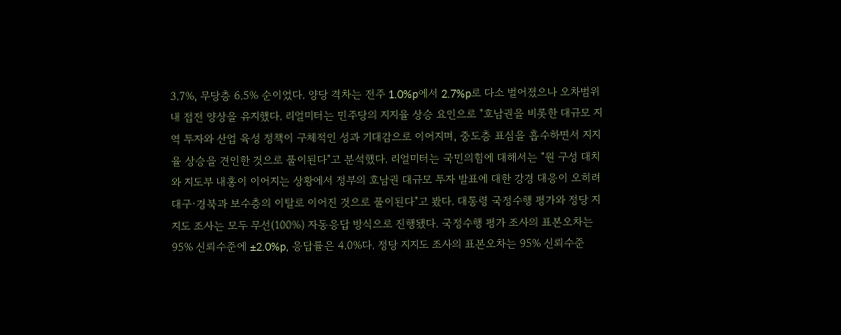3.7%, 무당층 6.5% 순이었다. 양당 격차는 전주 1.0%p에서 2.7%p로 다소 벌어졌으나 오차범위 내 접전 양상을 유지했다. 리얼미터는 민주당의 지지율 상승 요인으로 "호남권을 비롯한 대규모 지역 투자와 산업 육성 정책이 구체적인 성과 기대감으로 이어지며, 중도층 표심을 흡수하면서 지지율 상승을 견인한 것으로 풀이된다"고 분석했다. 리얼미터는 국민의힘에 대해서는 "원 구성 대치와 지도부 내홍이 이어지는 상황에서 정부의 호남권 대규모 투자 발표에 대한 강경 대응이 오히려 대구·경북과 보수층의 이탈로 이어진 것으로 풀이된다"고 봤다. 대통령 국정수행 평가와 정당 지지도 조사는 모두 무선(100%) 자동응답 방식으로 진행됐다. 국정수행 평가 조사의 표본오차는 95% 신뢰수준에 ±2.0%p, 응답률은 4.0%다. 정당 지지도 조사의 표본오차는 95% 신뢰수준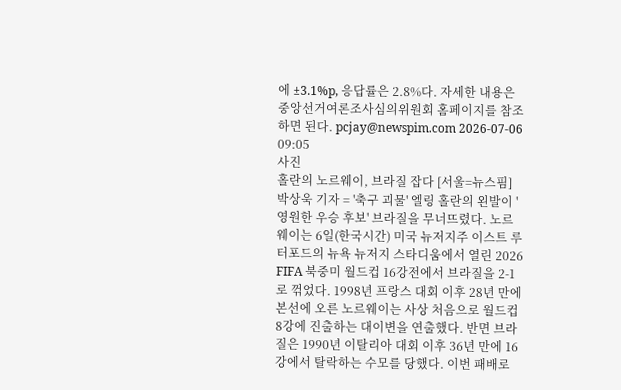에 ±3.1%p, 응답률은 2.8%다. 자세한 내용은 중앙선거여론조사심의위원회 홈페이지를 참조하면 된다. pcjay@newspim.com 2026-07-06 09:05
사진
홀란의 노르웨이, 브라질 잡다 [서울=뉴스핌] 박상욱 기자 = '축구 괴물' 엘링 홀란의 왼발이 '영원한 우승 후보' 브라질을 무너뜨렸다. 노르웨이는 6일(한국시간) 미국 뉴저지주 이스트 루터포드의 뉴욕 뉴저지 스타디움에서 열린 2026 FIFA 북중미 월드컵 16강전에서 브라질을 2-1로 꺾었다. 1998년 프랑스 대회 이후 28년 만에 본선에 오른 노르웨이는 사상 처음으로 월드컵 8강에 진출하는 대이변을 연출했다. 반면 브라질은 1990년 이탈리아 대회 이후 36년 만에 16강에서 탈락하는 수모를 당했다. 이번 패배로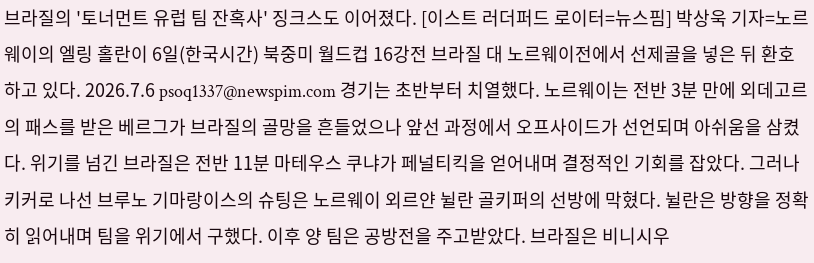브라질의 '토너먼트 유럽 팀 잔혹사' 징크스도 이어졌다. [이스트 러더퍼드 로이터=뉴스핌] 박상욱 기자=노르웨이의 엘링 홀란이 6일(한국시간) 북중미 월드컵 16강전 브라질 대 노르웨이전에서 선제골을 넣은 뒤 환호하고 있다. 2026.7.6 psoq1337@newspim.com 경기는 초반부터 치열했다. 노르웨이는 전반 3분 만에 외데고르의 패스를 받은 베르그가 브라질의 골망을 흔들었으나 앞선 과정에서 오프사이드가 선언되며 아쉬움을 삼켰다. 위기를 넘긴 브라질은 전반 11분 마테우스 쿠냐가 페널티킥을 얻어내며 결정적인 기회를 잡았다. 그러나 키커로 나선 브루노 기마랑이스의 슈팅은 노르웨이 외르얀 뉠란 골키퍼의 선방에 막혔다. 뉠란은 방향을 정확히 읽어내며 팀을 위기에서 구했다. 이후 양 팀은 공방전을 주고받았다. 브라질은 비니시우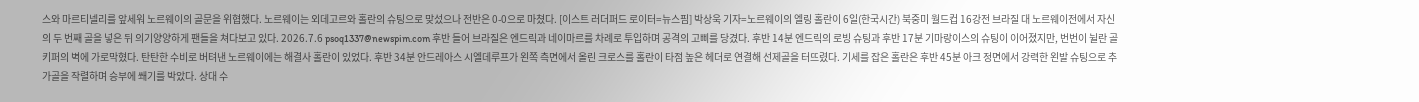스와 마르티넬리를 앞세워 노르웨이의 골문을 위협했다. 노르웨이는 외데고르와 홀란의 슈팅으로 맞섰으나 전반은 0-0으로 마쳤다. [이스트 러더퍼드 로이터=뉴스핌] 박상욱 기자=노르웨이의 엘링 홀란이 6일(한국시간) 북중미 월드컵 16강전 브라질 대 노르웨이전에서 자신의 두 번째 골을 넣은 뒤 의기양양하게 팬들을 쳐다보고 있다. 2026.7.6 psoq1337@newspim.com 후반 들어 브라질은 엔드릭과 네이마르를 차례로 투입하며 공격의 고삐를 당겼다. 후반 14분 엔드릭의 로빙 슈팅과 후반 17분 기마랑이스의 슈팅이 이어졌지만, 번번이 뉠란 골키퍼의 벽에 가로막혔다. 탄탄한 수비로 버텨낸 노르웨이에는 해결사 홀란이 있었다. 후반 34분 안드레아스 시엘데루프가 왼쪽 측면에서 올린 크로스를 홀란이 타점 높은 헤더로 연결해 선제골을 터뜨렸다. 기세를 잡은 홀란은 후반 45분 아크 정면에서 강력한 왼발 슈팅으로 추가골을 작렬하며 승부에 쐐기를 박았다. 상대 수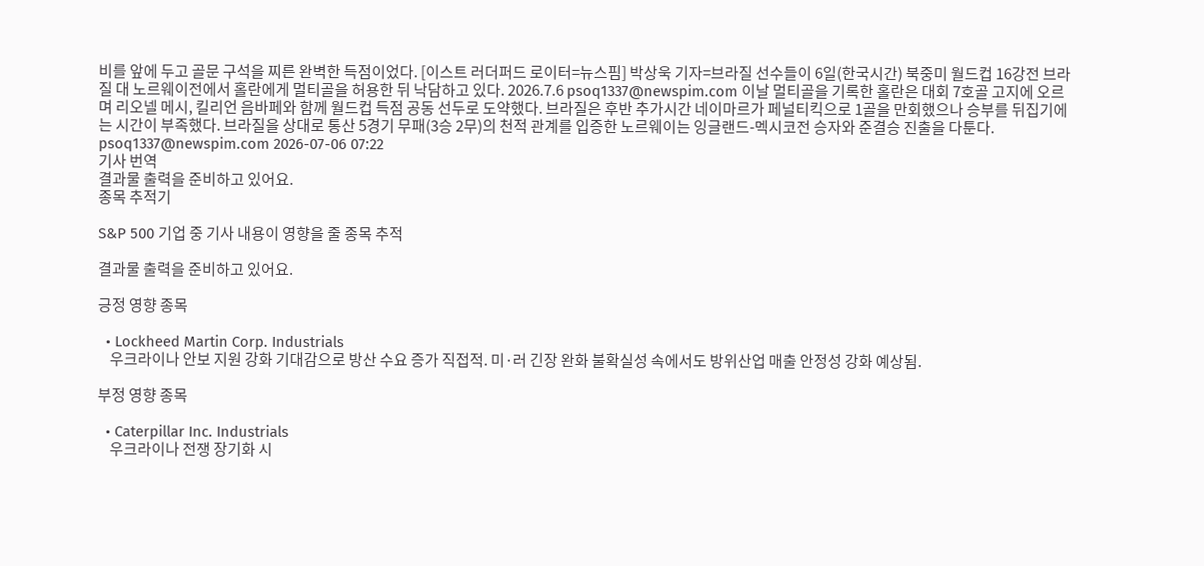비를 앞에 두고 골문 구석을 찌른 완벽한 득점이었다. [이스트 러더퍼드 로이터=뉴스핌] 박상욱 기자=브라질 선수들이 6일(한국시간) 북중미 월드컵 16강전 브라질 대 노르웨이전에서 홀란에게 멀티골을 허용한 뒤 낙담하고 있다. 2026.7.6 psoq1337@newspim.com 이날 멀티골을 기록한 홀란은 대회 7호골 고지에 오르며 리오넬 메시, 킬리언 음바페와 함께 월드컵 득점 공동 선두로 도약했다. 브라질은 후반 추가시간 네이마르가 페널티킥으로 1골을 만회했으나 승부를 뒤집기에는 시간이 부족했다. 브라질을 상대로 통산 5경기 무패(3승 2무)의 천적 관계를 입증한 노르웨이는 잉글랜드-멕시코전 승자와 준결승 진출을 다툰다. psoq1337@newspim.com 2026-07-06 07:22
기사 번역
결과물 출력을 준비하고 있어요.
종목 추적기

S&P 500 기업 중 기사 내용이 영향을 줄 종목 추적

결과물 출력을 준비하고 있어요.

긍정 영향 종목

  • Lockheed Martin Corp. Industrials
    우크라이나 안보 지원 강화 기대감으로 방산 수요 증가 직접적. 미·러 긴장 완화 불확실성 속에서도 방위산업 매출 안정성 강화 예상됨.

부정 영향 종목

  • Caterpillar Inc. Industrials
    우크라이나 전쟁 장기화 시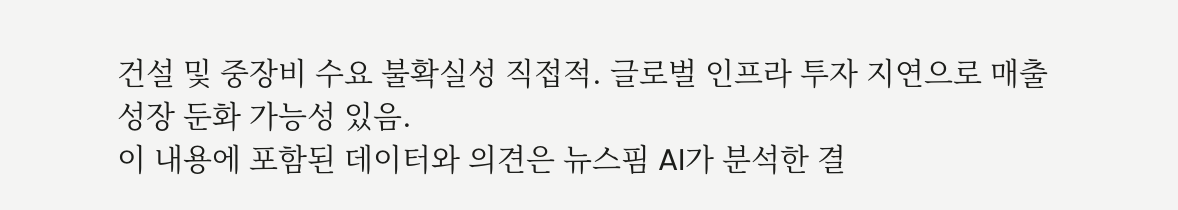건설 및 중장비 수요 불확실성 직접적. 글로벌 인프라 투자 지연으로 매출 성장 둔화 가능성 있음.
이 내용에 포함된 데이터와 의견은 뉴스핌 AI가 분석한 결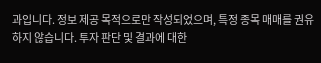과입니다. 정보 제공 목적으로만 작성되었으며, 특정 종목 매매를 권유하지 않습니다. 투자 판단 및 결과에 대한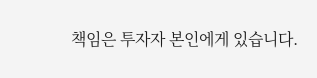책임은 투자자 본인에게 있습니다.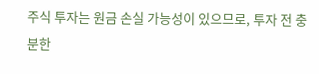주식 투자는 원금 손실 가능성이 있으므로, 투자 전 충분한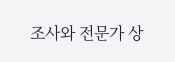조사와 전문가 상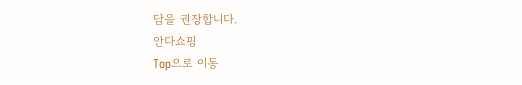담을 권장합니다.
안다쇼핑
Top으로 이동